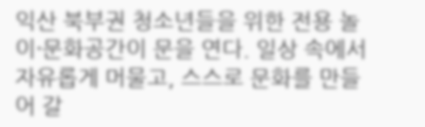익산 북부권 청소년들을 위한 전용 놀이·문화공간이 문을 연다. 일상 속에서 자유롭게 머물고, 스스로 문화를 만들어 갈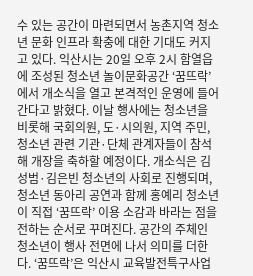수 있는 공간이 마련되면서 농촌지역 청소년 문화 인프라 확충에 대한 기대도 커지고 있다. 익산시는 20일 오후 2시 함열읍에 조성된 청소년 놀이문화공간 ‘꿈뜨락’에서 개소식을 열고 본격적인 운영에 들어간다고 밝혔다. 이날 행사에는 청소년을 비롯해 국회의원, 도·시의원, 지역 주민, 청소년 관련 기관·단체 관계자들이 참석해 개장을 축하할 예정이다. 개소식은 김성범·김은빈 청소년의 사회로 진행되며, 청소년 동아리 공연과 함께 홍예리 청소년이 직접 ‘꿈뜨락’ 이용 소감과 바라는 점을 전하는 순서로 꾸며진다. 공간의 주체인 청소년이 행사 전면에 나서 의미를 더한다. ‘꿈뜨락’은 익산시 교육발전특구사업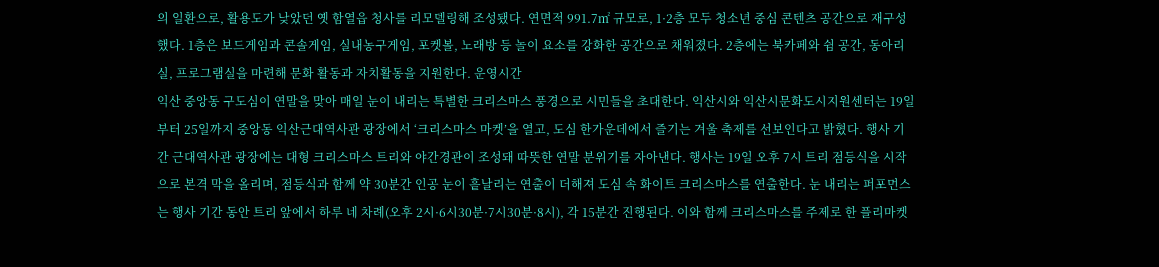의 일환으로, 활용도가 낮았던 옛 함열읍 청사를 리모델링해 조성됐다. 연면적 991.7㎡ 규모로, 1·2층 모두 청소년 중심 콘텐츠 공간으로 재구성했다. 1층은 보드게임과 콘솔게임, 실내농구게임, 포켓볼, 노래방 등 놀이 요소를 강화한 공간으로 채워졌다. 2층에는 북카페와 쉼 공간, 동아리실, 프로그램실을 마련해 문화 활동과 자치활동을 지원한다. 운영시간
익산 중앙동 구도심이 연말을 맞아 매일 눈이 내리는 특별한 크리스마스 풍경으로 시민들을 초대한다. 익산시와 익산시문화도시지원센터는 19일부터 25일까지 중앙동 익산근대역사관 광장에서 ‘크리스마스 마켓’을 열고, 도심 한가운데에서 즐기는 겨울 축제를 선보인다고 밝혔다. 행사 기간 근대역사관 광장에는 대형 크리스마스 트리와 야간경관이 조성돼 따뜻한 연말 분위기를 자아낸다. 행사는 19일 오후 7시 트리 점등식을 시작으로 본격 막을 올리며, 점등식과 함께 약 30분간 인공 눈이 흩날리는 연출이 더해져 도심 속 화이트 크리스마스를 연출한다. 눈 내리는 퍼포먼스는 행사 기간 동안 트리 앞에서 하루 네 차례(오후 2시·6시30분·7시30분·8시), 각 15분간 진행된다. 이와 함께 크리스마스를 주제로 한 플리마켓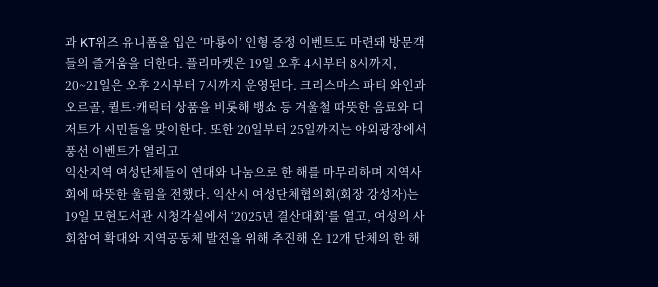과 KT위즈 유니폼을 입은 ‘마룡이’ 인형 증정 이벤트도 마련돼 방문객들의 즐거움을 더한다. 플리마켓은 19일 오후 4시부터 8시까지, 20~21일은 오후 2시부터 7시까지 운영된다. 크리스마스 파티 와인과 오르골, 퀼트·캐릭터 상품을 비롯해 뱅쇼 등 겨울철 따뜻한 음료와 디저트가 시민들을 맞이한다. 또한 20일부터 25일까지는 야외광장에서 풍선 이벤트가 열리고
익산지역 여성단체들이 연대와 나눔으로 한 해를 마무리하며 지역사회에 따뜻한 울림을 전했다. 익산시 여성단체협의회(회장 강성자)는 19일 모현도서관 시청각실에서 ‘2025년 결산대회’를 열고, 여성의 사회참여 확대와 지역공동체 발전을 위해 추진해 온 12개 단체의 한 해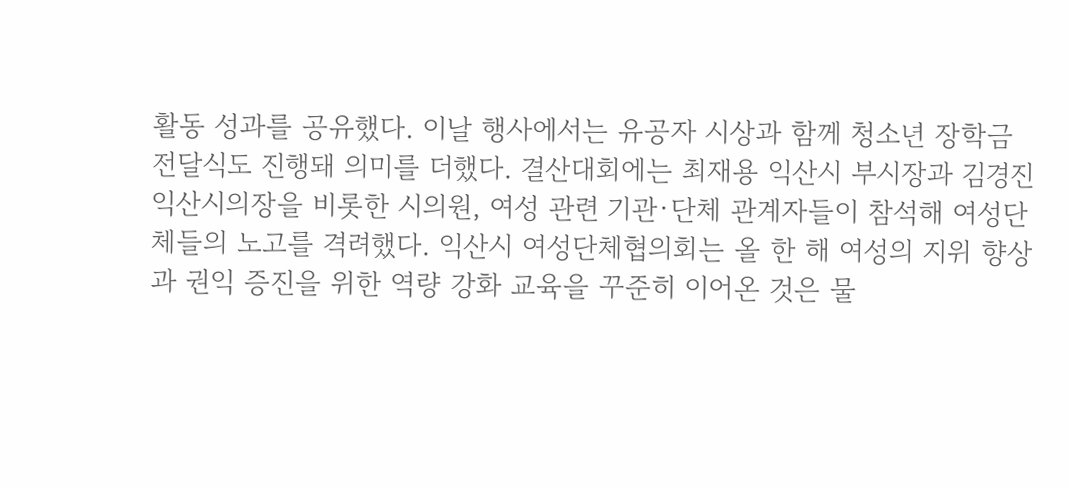활동 성과를 공유했다. 이날 행사에서는 유공자 시상과 함께 청소년 장학금 전달식도 진행돼 의미를 더했다. 결산대회에는 최재용 익산시 부시장과 김경진 익산시의장을 비롯한 시의원, 여성 관련 기관·단체 관계자들이 참석해 여성단체들의 노고를 격려했다. 익산시 여성단체협의회는 올 한 해 여성의 지위 향상과 권익 증진을 위한 역량 강화 교육을 꾸준히 이어온 것은 물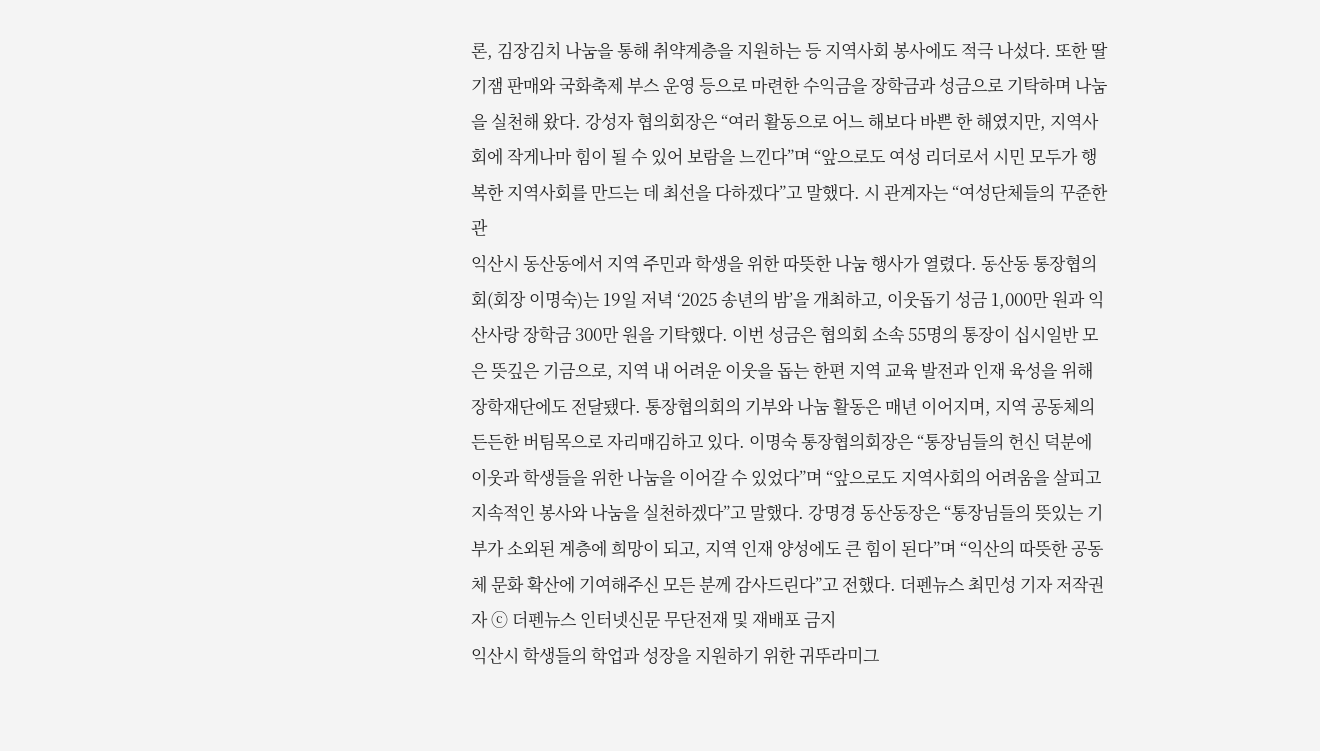론, 김장김치 나눔을 통해 취약계층을 지원하는 등 지역사회 봉사에도 적극 나섰다. 또한 딸기잼 판매와 국화축제 부스 운영 등으로 마련한 수익금을 장학금과 성금으로 기탁하며 나눔을 실천해 왔다. 강성자 협의회장은 “여러 활동으로 어느 해보다 바쁜 한 해였지만, 지역사회에 작게나마 힘이 될 수 있어 보람을 느낀다”며 “앞으로도 여성 리더로서 시민 모두가 행복한 지역사회를 만드는 데 최선을 다하겠다”고 말했다. 시 관계자는 “여성단체들의 꾸준한 관
익산시 동산동에서 지역 주민과 학생을 위한 따뜻한 나눔 행사가 열렸다. 동산동 통장협의회(회장 이명숙)는 19일 저녁 ‘2025 송년의 밤’을 개최하고, 이웃돕기 성금 1,000만 원과 익산사랑 장학금 300만 원을 기탁했다. 이번 성금은 협의회 소속 55명의 통장이 십시일반 모은 뜻깊은 기금으로, 지역 내 어려운 이웃을 돕는 한편 지역 교육 발전과 인재 육성을 위해 장학재단에도 전달됐다. 통장협의회의 기부와 나눔 활동은 매년 이어지며, 지역 공동체의 든든한 버팀목으로 자리매김하고 있다. 이명숙 통장협의회장은 “통장님들의 헌신 덕분에 이웃과 학생들을 위한 나눔을 이어갈 수 있었다”며 “앞으로도 지역사회의 어려움을 살피고 지속적인 봉사와 나눔을 실천하겠다”고 말했다. 강명경 동산동장은 “통장님들의 뜻있는 기부가 소외된 계층에 희망이 되고, 지역 인재 양성에도 큰 힘이 된다”며 “익산의 따뜻한 공동체 문화 확산에 기여해주신 모든 분께 감사드린다”고 전했다. 더펜뉴스 최민성 기자 저작권자 ⓒ 더펜뉴스 인터넷신문 무단전재 및 재배포 금지
익산시 학생들의 학업과 성장을 지원하기 위한 귀뚜라미그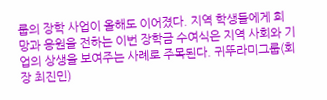룹의 장학 사업이 올해도 이어졌다. 지역 학생들에게 희망과 응원을 전하는 이번 장학금 수여식은 지역 사회와 기업의 상생을 보여주는 사례로 주목된다. 귀뚜라미그룹(회장 최진민)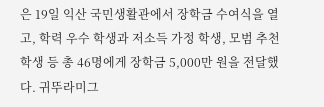은 19일 익산 국민생활관에서 장학금 수여식을 열고, 학력 우수 학생과 저소득 가정 학생, 모범 추천 학생 등 총 46명에게 장학금 5,000만 원을 전달했다. 귀뚜라미그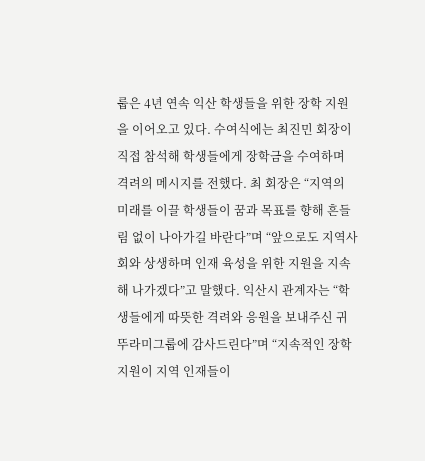룹은 4년 연속 익산 학생들을 위한 장학 지원을 이어오고 있다. 수여식에는 최진민 회장이 직접 참석해 학생들에게 장학금을 수여하며 격려의 메시지를 전했다. 최 회장은 “지역의 미래를 이끌 학생들이 꿈과 목표를 향해 흔들림 없이 나아가길 바란다”며 “앞으로도 지역사회와 상생하며 인재 육성을 위한 지원을 지속해 나가겠다”고 말했다. 익산시 관계자는 “학생들에게 따뜻한 격려와 응원을 보내주신 귀뚜라미그룹에 감사드린다”며 “지속적인 장학 지원이 지역 인재들이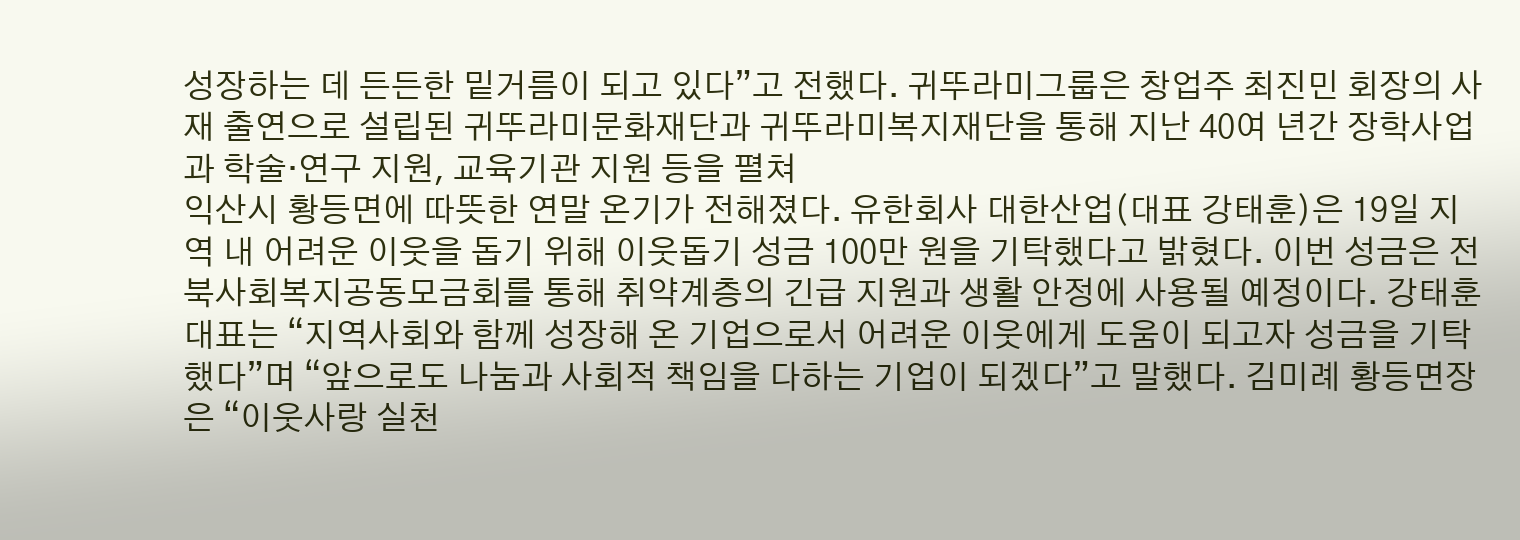성장하는 데 든든한 밑거름이 되고 있다”고 전했다. 귀뚜라미그룹은 창업주 최진민 회장의 사재 출연으로 설립된 귀뚜라미문화재단과 귀뚜라미복지재단을 통해 지난 40여 년간 장학사업과 학술·연구 지원, 교육기관 지원 등을 펼쳐
익산시 황등면에 따뜻한 연말 온기가 전해졌다. 유한회사 대한산업(대표 강태훈)은 19일 지역 내 어려운 이웃을 돕기 위해 이웃돕기 성금 100만 원을 기탁했다고 밝혔다. 이번 성금은 전북사회복지공동모금회를 통해 취약계층의 긴급 지원과 생활 안정에 사용될 예정이다. 강태훈 대표는 “지역사회와 함께 성장해 온 기업으로서 어려운 이웃에게 도움이 되고자 성금을 기탁했다”며 “앞으로도 나눔과 사회적 책임을 다하는 기업이 되겠다”고 말했다. 김미례 황등면장은 “이웃사랑 실천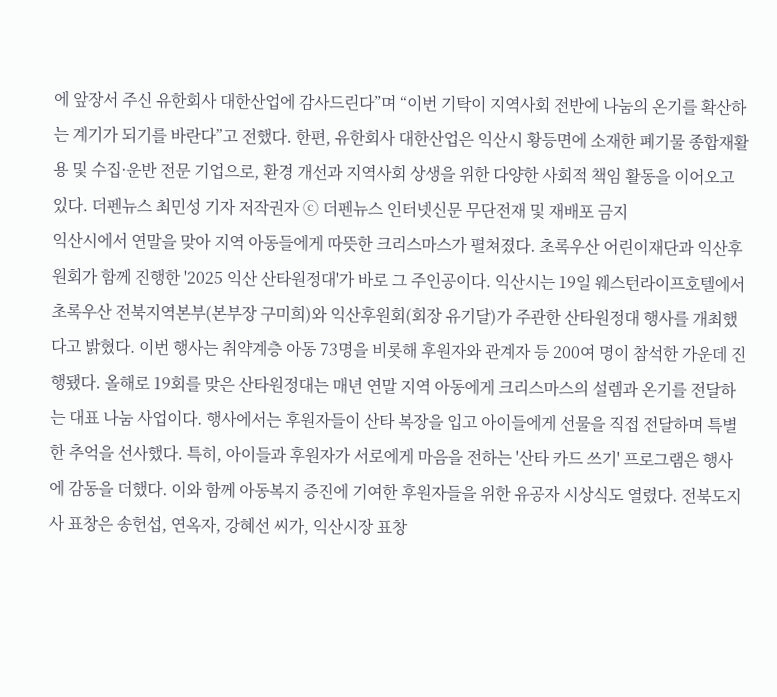에 앞장서 주신 유한회사 대한산업에 감사드린다”며 “이번 기탁이 지역사회 전반에 나눔의 온기를 확산하는 계기가 되기를 바란다”고 전했다. 한편, 유한회사 대한산업은 익산시 황등면에 소재한 폐기물 종합재활용 및 수집·운반 전문 기업으로, 환경 개선과 지역사회 상생을 위한 다양한 사회적 책임 활동을 이어오고 있다. 더펜뉴스 최민성 기자 저작권자 ⓒ 더펜뉴스 인터넷신문 무단전재 및 재배포 금지
익산시에서 연말을 맞아 지역 아동들에게 따뜻한 크리스마스가 펼쳐졌다. 초록우산 어린이재단과 익산후원회가 함께 진행한 '2025 익산 산타원정대'가 바로 그 주인공이다. 익산시는 19일 웨스턴라이프호텔에서 초록우산 전북지역본부(본부장 구미희)와 익산후원회(회장 유기달)가 주관한 산타원정대 행사를 개최했다고 밝혔다. 이번 행사는 취약계층 아동 73명을 비롯해 후원자와 관계자 등 200여 명이 참석한 가운데 진행됐다. 올해로 19회를 맞은 산타원정대는 매년 연말 지역 아동에게 크리스마스의 설렘과 온기를 전달하는 대표 나눔 사업이다. 행사에서는 후원자들이 산타 복장을 입고 아이들에게 선물을 직접 전달하며 특별한 추억을 선사했다. 특히, 아이들과 후원자가 서로에게 마음을 전하는 '산타 카드 쓰기' 프로그램은 행사에 감동을 더했다. 이와 함께 아동복지 증진에 기여한 후원자들을 위한 유공자 시상식도 열렸다. 전북도지사 표창은 송헌섭, 연옥자, 강혜선 씨가, 익산시장 표창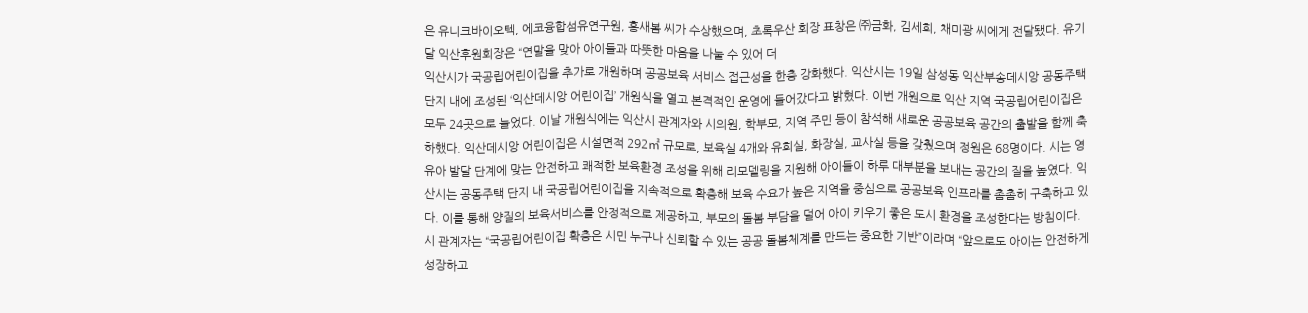은 유니크바이오텍, 에코융합섬유연구원, 홍새봄 씨가 수상했으며, 초록우산 회장 표창은 ㈜금화, 김세희, 채미광 씨에게 전달됐다. 유기달 익산후원회장은 “연말을 맞아 아이들과 따뜻한 마음을 나눌 수 있어 더
익산시가 국공립어린이집을 추가로 개원하며 공공보육 서비스 접근성을 한층 강화했다. 익산시는 19일 삼성동 익산부송데시앙 공동주택 단지 내에 조성된 ‘익산데시앙 어린이집’ 개원식을 열고 본격적인 운영에 들어갔다고 밝혔다. 이번 개원으로 익산 지역 국공립어린이집은 모두 24곳으로 늘었다. 이날 개원식에는 익산시 관계자와 시의원, 학부모, 지역 주민 등이 참석해 새로운 공공보육 공간의 출발을 함께 축하했다. 익산데시앙 어린이집은 시설면적 292㎡ 규모로, 보육실 4개와 유희실, 화장실, 교사실 등을 갖췄으며 정원은 68명이다. 시는 영유아 발달 단계에 맞는 안전하고 쾌적한 보육환경 조성을 위해 리모델링을 지원해 아이들이 하루 대부분을 보내는 공간의 질을 높였다. 익산시는 공동주택 단지 내 국공립어린이집을 지속적으로 확충해 보육 수요가 높은 지역을 중심으로 공공보육 인프라를 촘촘히 구축하고 있다. 이를 통해 양질의 보육서비스를 안정적으로 제공하고, 부모의 돌봄 부담을 덜어 아이 키우기 좋은 도시 환경을 조성한다는 방침이다. 시 관계자는 “국공립어린이집 확충은 시민 누구나 신뢰할 수 있는 공공 돌봄체계를 만드는 중요한 기반”이라며 “앞으로도 아이는 안전하게 성장하고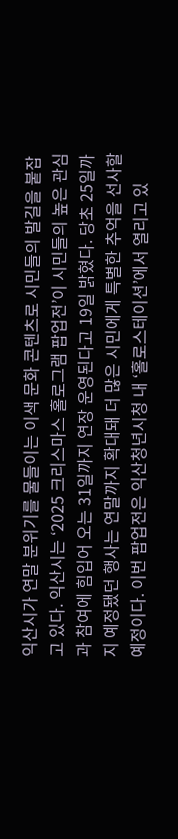익산시가 연말 분위기를 물들이는 이색 문화 콘텐츠로 시민들의 발길을 붙잡고 있다. 익산시는 ‘2025 크리스마스 홀로그램 팝업전’이 시민들의 높은 관심과 참여에 힘입어 오는 31일까지 연장 운영된다고 19일 밝혔다. 당초 25일까지 예정됐던 행사는 연말까지 확대돼 더 많은 시민에게 특별한 추억을 선사할 예정이다. 이번 팝업전은 익산청년시청 내 ‘홀로스테이션’에서 열리고 있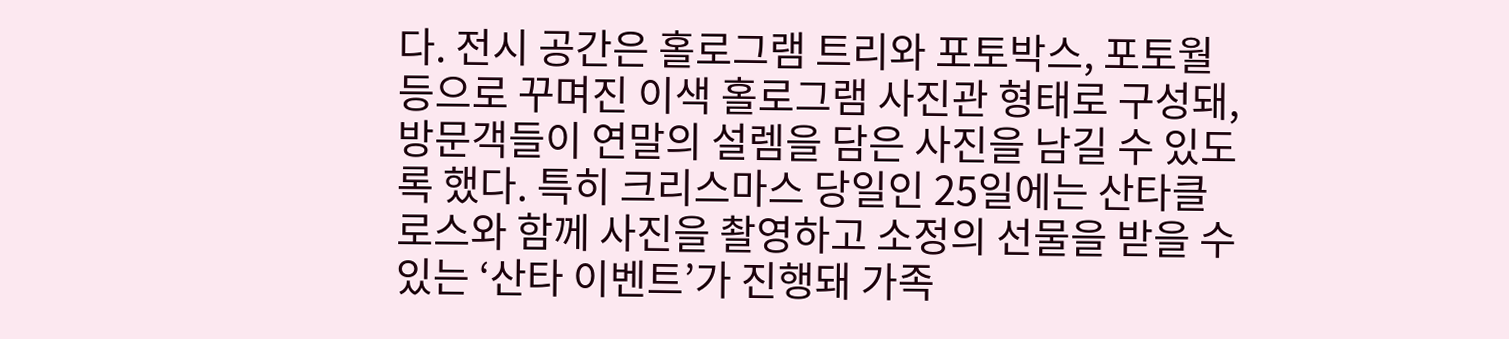다. 전시 공간은 홀로그램 트리와 포토박스, 포토월 등으로 꾸며진 이색 홀로그램 사진관 형태로 구성돼, 방문객들이 연말의 설렘을 담은 사진을 남길 수 있도록 했다. 특히 크리스마스 당일인 25일에는 산타클로스와 함께 사진을 촬영하고 소정의 선물을 받을 수 있는 ‘산타 이벤트’가 진행돼 가족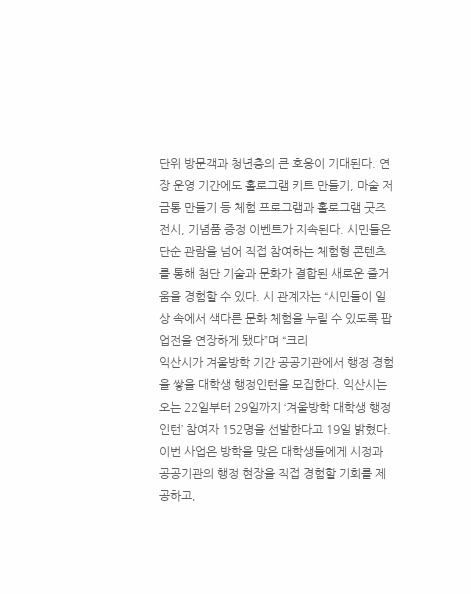단위 방문객과 청년층의 큰 호응이 기대된다. 연장 운영 기간에도 홀로그램 키트 만들기, 마술 저금통 만들기 등 체험 프로그램과 홀로그램 굿즈 전시, 기념품 증정 이벤트가 지속된다. 시민들은 단순 관람을 넘어 직접 참여하는 체험형 콘텐츠를 통해 첨단 기술과 문화가 결합된 새로운 즐거움을 경험할 수 있다. 시 관계자는 “시민들이 일상 속에서 색다른 문화 체험을 누릴 수 있도록 팝업전을 연장하게 됐다”며 “크리
익산시가 겨울방학 기간 공공기관에서 행정 경험을 쌓을 대학생 행정인턴을 모집한다. 익산시는 오는 22일부터 29일까지 ‘겨울방학 대학생 행정인턴’ 참여자 152명을 선발한다고 19일 밝혔다. 이번 사업은 방학을 맞은 대학생들에게 시정과 공공기관의 행정 현장을 직접 경험할 기회를 제공하고,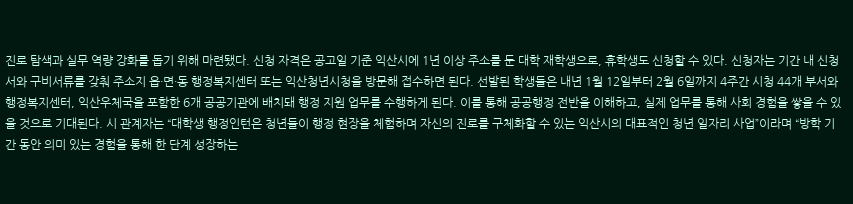진로 탐색과 실무 역량 강화를 돕기 위해 마련됐다. 신청 자격은 공고일 기준 익산시에 1년 이상 주소를 둔 대학 재학생으로, 휴학생도 신청할 수 있다. 신청자는 기간 내 신청서와 구비서류를 갖춰 주소지 읍·면·동 행정복지센터 또는 익산청년시청을 방문해 접수하면 된다. 선발된 학생들은 내년 1월 12일부터 2월 6일까지 4주간 시청 44개 부서와 행정복지센터, 익산우체국을 포함한 6개 공공기관에 배치돼 행정 지원 업무를 수행하게 된다. 이를 통해 공공행정 전반을 이해하고, 실제 업무를 통해 사회 경험을 쌓을 수 있을 것으로 기대된다. 시 관계자는 “대학생 행정인턴은 청년들이 행정 현장을 체험하며 자신의 진로를 구체화할 수 있는 익산시의 대표적인 청년 일자리 사업”이라며 “방학 기간 동안 의미 있는 경험을 통해 한 단계 성장하는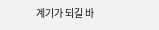계기가 되길 바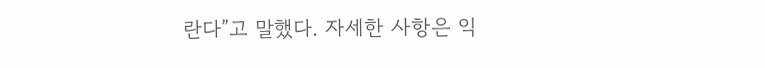란다”고 말했다. 자세한 사항은 익